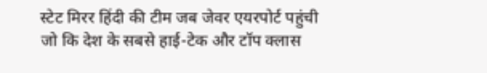स्टेट मिरर हिंदी की टीम जब जेवर एयरपोर्ट पहुंची जो कि देश के सबसे हाई-टेक और टॉप क्लास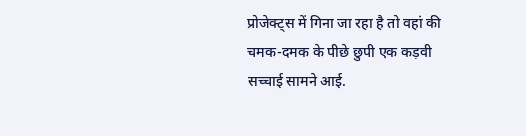प्रोजेक्ट्स में गिना जा रहा है तो वहां की चमक-दमक के पीछे छुपी एक कड़वी सच्चाई सामने आई.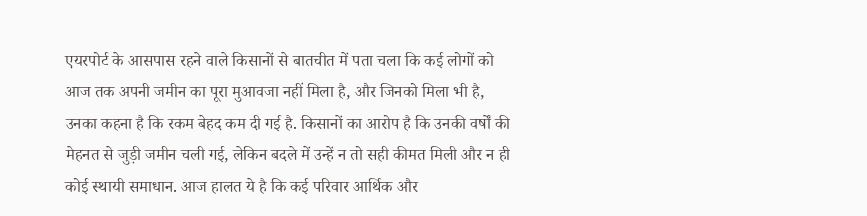एयरपोर्ट के आसपास रहने वाले किसानों से बातचीत में पता चला कि कई लोगों को आज तक अपनी जमीन का पूरा मुआवजा नहीं मिला है, और जिनको मिला भी है, उनका कहना है कि रकम बेहद कम दी गई है. किसानों का आरोप है कि उनकी वर्षों की मेहनत से जुड़ी जमीन चली गई, लेकिन बदले में उन्हें न तो सही कीमत मिली और न ही कोई स्थायी समाधान. आज हालत ये है कि कई परिवार आर्थिक और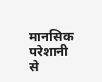मानसिक परेशानी से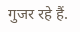गुजर रहे हैं.